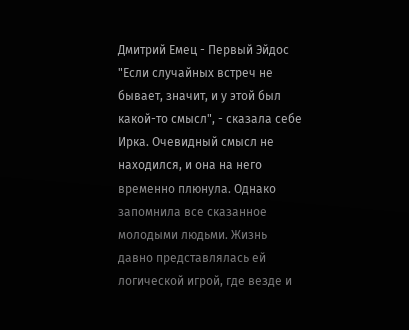Дмитрий Емец - Первый Эйдос
"Если случайных встреч не бывает, значит, и у этой был какой-то смысл", - сказала себе Ирка. Очевидный смысл не находился, и она на него временно плюнула. Однако запомнила все сказанное молодыми людьми. Жизнь давно представлялась ей логической игрой, где везде и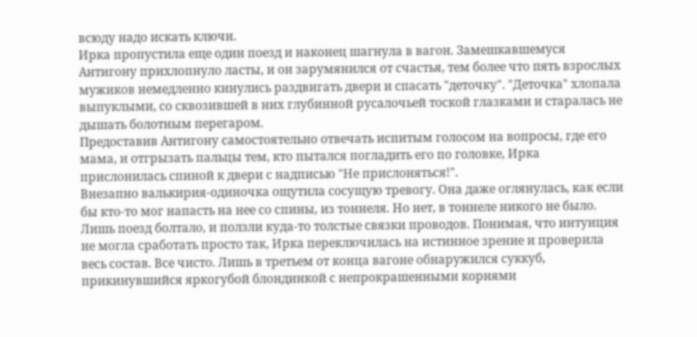всюду надо искать ключи.
Ирка пропустила еще один поезд и наконец шагнула в вагон. Замешкавшемуся Антигону прихлопнуло ласты, и он зарумянился от счастья, тем более что пять взрослых мужиков немедленно кинулись раздвигать двери и спасать "деточку". "Деточка" хлопала выпуклыми, со сквозившей в них глубинной русалочьей тоской глазками и старалась не дышать болотным перегаром.
Предоставив Антигону самостоятельно отвечать испитым голосом на вопросы, где его мама, и отгрызать пальцы тем, кто пытался погладить его по головке, Ирка прислонилась спиной к двери с надписью "Не прислоняться!".
Внезапно валькирия-одиночка ощутила сосущую тревогу. Она даже оглянулась, как если бы кто-то мог напасть на нее со спины, из тоннеля. Но нет, в тоннеле никого не было. Лишь поезд болтало, и ползли куда-то толстые связки проводов. Понимая, что интуиция не могла сработать просто так, Ирка переключилась на истинное зрение и проверила весь состав. Все чисто. Лишь в третьем от конца вагоне обнаружился суккуб, прикинувшийся яркогубой блондинкой с непрокрашенными корнями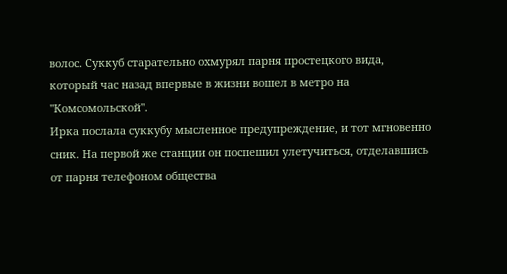волос. Суккуб старательно охмурял парня простецкого вида, который час назад впервые в жизни вошел в метро на "Комсомольской".
Ирка послала суккубу мысленное предупреждение, и тот мгновенно сник. На первой же станции он поспешил улетучиться, отделавшись от парня телефоном общества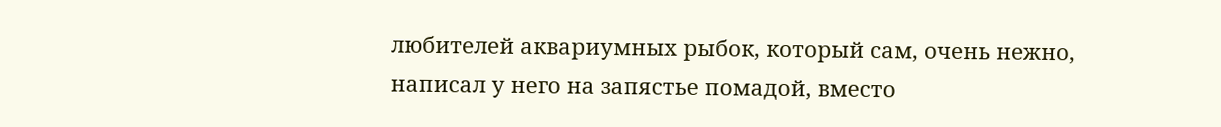любителей аквариумных рыбок, который сам, очень нежно, написал у него на запястье помадой, вместо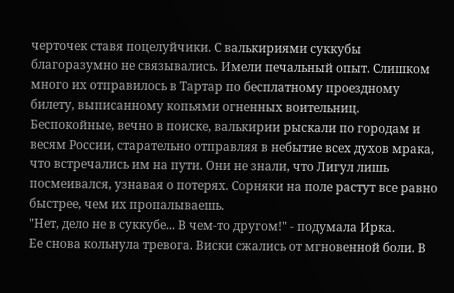черточек ставя поцелуйчики. С валькириями суккубы благоразумно не связывались. Имели печальный опыт. Слишком много их отправилось в Тартар по бесплатному проездному билету, выписанному копьями огненных воительниц.
Беспокойные, вечно в поиске, валькирии рыскали по городам и весям России, старательно отправляя в небытие всех духов мрака, что встречались им на пути. Они не знали, что Лигул лишь посмеивался, узнавая о потерях. Сорняки на поле растут все равно быстрее, чем их пропалываешь.
"Нет, дело не в суккубе... В чем-то другом!" - подумала Ирка.
Ее снова кольнула тревога. Виски сжались от мгновенной боли. В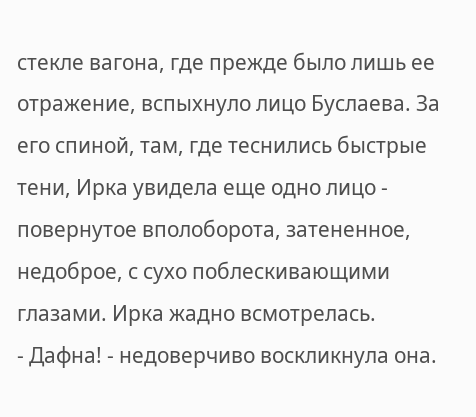стекле вагона, где прежде было лишь ее отражение, вспыхнуло лицо Буслаева. За его спиной, там, где теснились быстрые тени, Ирка увидела еще одно лицо - повернутое вполоборота, затененное, недоброе, с сухо поблескивающими глазами. Ирка жадно всмотрелась.
- Дафна! - недоверчиво воскликнула она.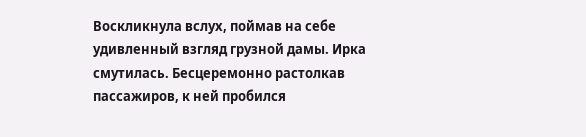Воскликнула вслух, поймав на себе удивленный взгляд грузной дамы. Ирка смутилась. Бесцеремонно растолкав пассажиров, к ней пробился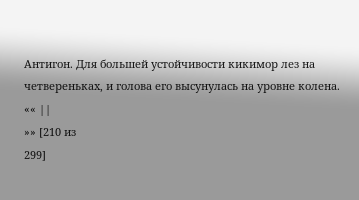Антигон. Для большей устойчивости кикимор лез на четвереньках, и голова его высунулась на уровне колена.
«« ||
»» [210 из
299]